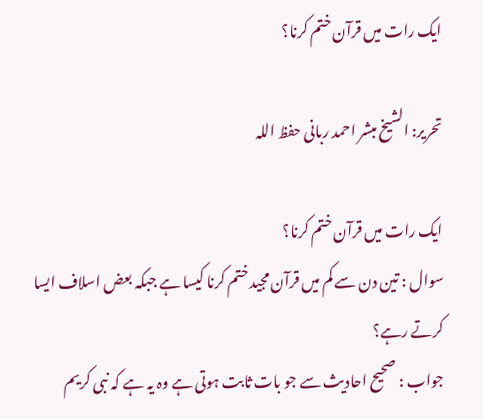ایک رات میں قرآن ختم کرنا؟

تحریر: الشیخ مبشر احمد ربانی حفظ اللہ

ایک رات میں قرآن ختم کرنا؟
سوال : تین دن سے کم میں قرآن مجید ختم کرنا کیسا ہے جبکہ بعض اسلاف ایسا کرتے رہے؟
جواب : صحیح احادیث سے جو بات ثابت ہوتی ہے وہ یہ ہے کہ نبی کریم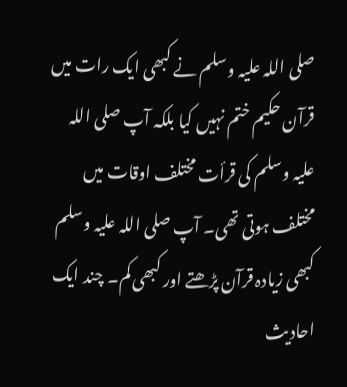صلی اللہ علیہ وسلم نے کبھی ایک رات میں قرآن حکیم ختم نہیں کیا بلکہ آپ صلی اللہ علیہ وسلم کی قرأت مختلف اوقات میں مختلف ہوتی تھی۔ آپ صلی اللہ علیہ وسلم کبھی زیادہ قرآن پڑھتے اور کبھی کم۔ چند ایک احادیث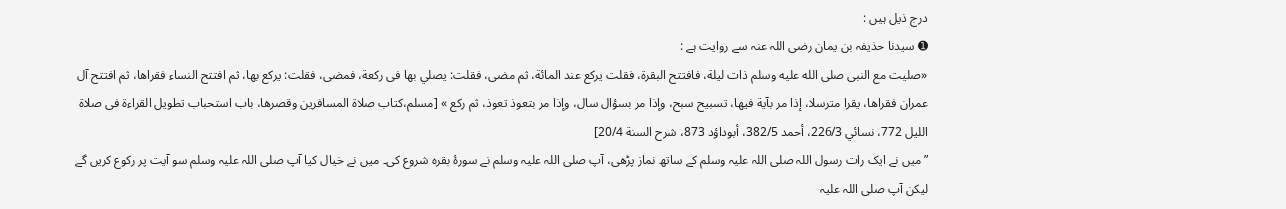درج ذیل ہیں :
➊ سیدنا حذیفہ بن یمان رضی اللہ عنہ سے روایت ہے :
«صليت مع النبى صلى الله عليه وسلم ذات ليلة، فافتتح البقرة، فقلت يركع عند المائة، ثم مضى، فقلت: يصلي بها فى ركعة، فمضى، فقلت: يركع بها، ثم افتتح النساء فقراها، ثم افتتح آل عمران فقراها، يقرا مترسلا، إذا مر بآية فيها، تسبيح سبح، وإذا مر بسؤال سال، وإذا مر بتعوذ تعوذ، ثم ركع » [مسلم،كتاب صلاة المسافرين وقصرها، باب استحباب تطويل القراءة فى صلاة الليل 772، نسائي 226/3، أحمد 382/5، أبوداؤد 873، شرح السنة 20/4]
”میں نے ایک رات رسول اللہ صلی اللہ علیہ وسلم کے ساتھ نماز پڑھی، آپ صلی اللہ علیہ وسلم نے سورۂ بقرہ شروع کی۔ میں نے خیال کیا آپ صلی اللہ علیہ وسلم سو آیت پر رکوع کریں گے لیکن آپ صلی اللہ علیہ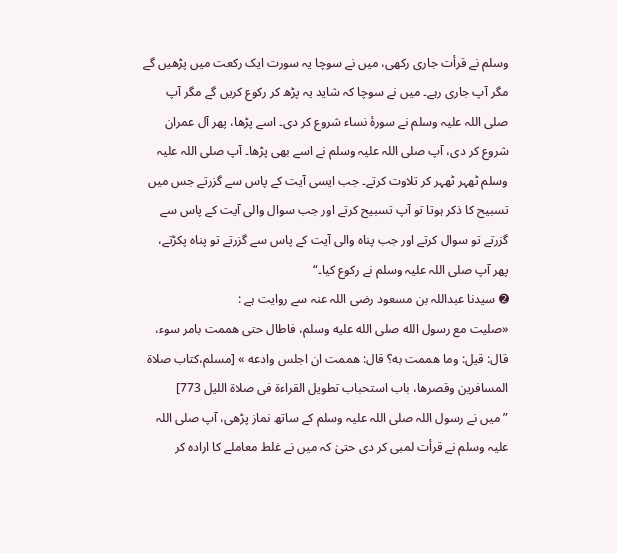وسلم نے قرأت جاری رکھی، میں نے سوچا یہ سورت ایک رکعت میں پڑھیں گے مگر آپ جاری رہے۔ میں نے سوچا کہ شاید یہ پڑھ کر رکوع کریں گے مگر آپ صلی اللہ علیہ وسلم نے سورۂ نساء شروع کر دی۔ اسے پڑھا، پھر آل عمران شروع کر دی، آپ صلی اللہ علیہ وسلم نے اسے بھی پڑھا۔ آپ صلی اللہ علیہ وسلم ٹھہر ٹھہر کر تلاوت کرتے۔ جب ایسی آیت کے پاس سے گزرتے جس میں تسبیح کا ذکر ہوتا تو آپ تسبیح کرتے اور جب سوال والی آیت کے پاس سے گزرتے تو سوال کرتے اور جب پناہ والی آیت کے پاس سے گزرتے تو پناہ پکڑتے، پھر آپ صلی اللہ علیہ وسلم نے رکوع کیا۔“
➋ سیدنا عبداللہ بن مسعود رضی اللہ عنہ سے روایت ہے :
«صليت مع رسول الله صلى الله عليه وسلم، فاطال حتى هممت بامر سوء، قال: قيل: وما هممت به؟ قال: هممت ان اجلس وادعه » [مسلم،كتاب صلاة المسافرين وقصرها، باب استحباب تطويل القراءة فى صلاة الليل 773]
”میں نے رسول اللہ صلی اللہ علیہ وسلم کے ساتھ نماز پڑھی، آپ صلی اللہ علیہ وسلم نے قرأت لمبی کر دی حتیٰ کہ میں نے غلط معاملے کا ارادہ کر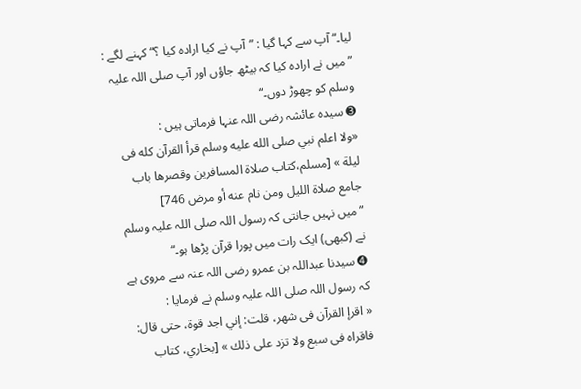لیا۔“ آپ سے کہا گیا : ”آپ نے کیا ارادہ کیا ؟“ کہنے لگے : ”میں نے ارادہ کیا کہ بیٹھ جاؤں اور آپ صلی اللہ علیہ وسلم کو چھوڑ دوں۔“
➌ سیدہ عائشہ رضی اللہ عنہا فرماتی ہیں :
«ولا اعلم نبي صلى الله عليه وسلم قرأ القرآن كله فى ليلة » [مسلم،كتاب صلاة المسافرين وقصرها باب جامع صلاة الليل ومن نام عنه أو مرض 746]
”میں نہیں جانتی کہ رسول اللہ صلی اللہ علیہ وسلم نے (کبھی) ایک رات میں پورا قرآن پڑھا ہو۔“
➍ سیدنا عبداللہ بن عمرو رضی اللہ عنہ سے مروی ہے کہ رسول اللہ صلی اللہ علیہ وسلم نے فرمایا :
« اقرإ القرآن فى شهر، قلت: إني اجد قوة، حتى قال: فاقراه فى سبع ولا تزد على ذلك » [بخاري، كتاب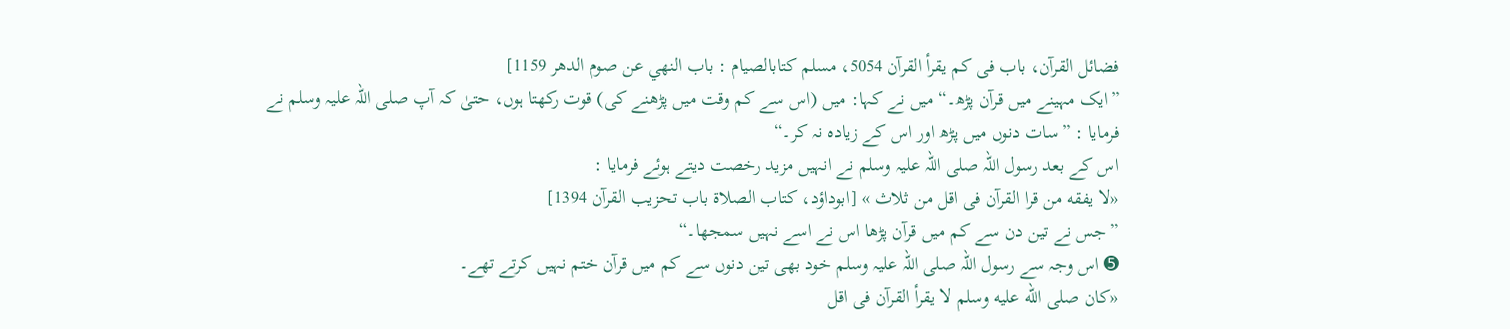فضائل القرآن، باب فى كم يقرأ القرآن 5054، مسلم كتابالصيام : باب النهي عن صوم الدهر 1159]
”ایک مہینے میں قرآن پڑھ۔“ میں نے کہا: میں (اس سے کم وقت میں پڑھنے کی) قوت رکھتا ہوں، حتیٰ کہ آپ صلی اللہ علیہ وسلم نے فرمایا : ”سات دنوں میں پڑھ اور اس کے زیادہ نہ کر۔“
اس کے بعد رسول اللہ صلی اللہ علیہ وسلم نے انہیں مزید رخصت دیتے ہوئے فرمایا :
«لا يفقه من قرا القرآن فى اقل من ثلاث » [ابوداؤد، كتاب الصلاة باب تحزيب القرآن 1394]
”جس نے تین دن سے کم میں قرآن پڑھا اس نے اسے نہیں سمجھا۔“
➎ اس وجہ سے رسول اللہ صلی اللہ علیہ وسلم خود بھی تین دنوں سے کم میں قرآن ختم نہیں کرتے تھے۔
«كان صلى الله عليه وسلم لا يقرأ القرآن فى اقل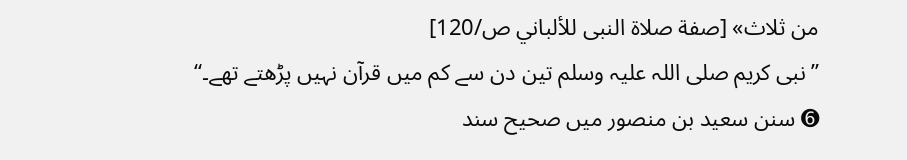من ثلاث» [صفة صلاة النبى للألباني ص/120]
”نبی کریم صلی اللہ علیہ وسلم تین دن سے کم میں قرآن نہیں پڑھتے تھے۔“
➏ سنن سعید بن منصور میں صحیح سند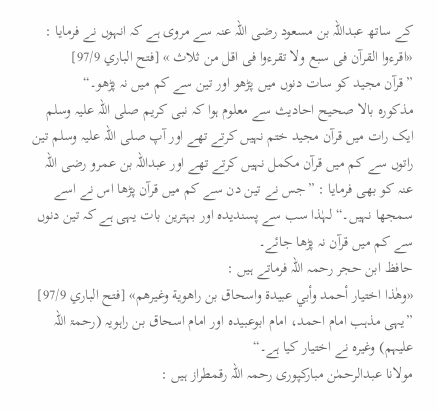کے ساتھ عبداللہ بن مسعود رضی اللہ عنہ سے مروی ہے کہ انہوں نے فرمایا :
«اقرءوا القرآن فى سبع ولا تقرءوا فى اقل من ثلاث » [فتح الباري 97/9]
”قرآن مجید کو سات دنوں میں پڑھو اور تین سے کم میں نہ پڑھو۔“
مذکورہ بالا صحیح احادیث سے معلوم ہوا کہ نبی کریم صلی اللہ علیہ وسلم ایک رات میں قرآن مجید ختم نہیں کرتے تھے اور آپ صلی اللہ علیہ وسلم تین راتوں سے کم میں قرآن مکمل نہیں کرتے تھے اور عبداللہ بن عمرو رضی اللہ عنہ کو بھی فرمایا : ”جس نے تین دن سے کم میں قرآن پڑھا اس نے اسے سمجھا نہیں۔“ لہٰذا سب سے پسندیدہ اور بہترین بات یہی ہے کہ تین دنوں سے کم میں قرآن نہ پڑھا جائے۔
حافظ ابن حجر رحمہ اللہ فرماتے ہیں :
«وهٰذا اختيار أحمد وأبي عبيدة واسحاق بن راهوية وغيرهم» [فتح الباري 97/9]
”یہی مذہب امام احمد، امام ابوعبیدہ اور امام اسحاق بن راہویہ (رحمۃ اللہ علیہم) وغیرہ نے اختیار کیا ہے۔“
مولانا عبدالرحمٰن مبارکپوری رحمہ اللہ رقمطراز ہیں :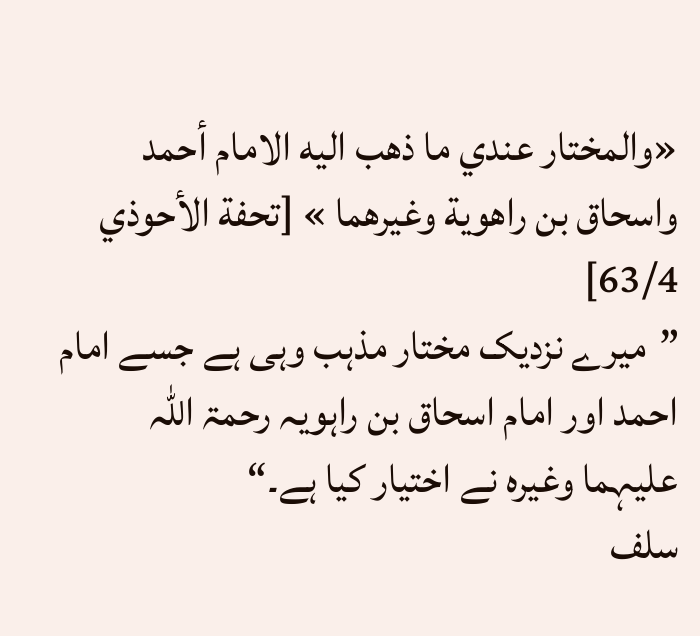«والمختار عندي ما ذهب اليه الامام أحمد واسحاق بن راهوية وغيرهما » [تحفة الأحوذي 63/4]
”میرے نزدیک مختار مذہب وہی ہے جسے امام احمد اور امام اسحاق بن راہویہ رحمۃ اللہ علیہما وغیرہ نے اختیار کیا ہے۔“
سلف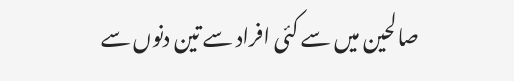صالحین میں سے کئی افراد سے تین دنوں سے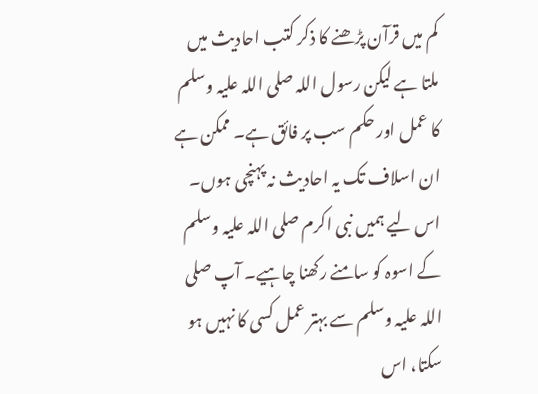کم میں قرآن پڑھنے کا ذکر کتب احادیث میں ملتا ہے لیکن رسول اللہ صلی اللہ علیہ وسلم کا عمل اور حکم سب پر فائق ہے۔ ممکن ہے ان اسلاف تک یہ احادیث نہ پہنچی ہوں۔ اس لیے ہمیں نبی اکرم صلی اللہ علیہ وسلم کے اسوہ کو سامنے رکھنا چاہیے۔ آپ صلی اللہ علیہ وسلم سے بہتر عمل کسی کا نہیں ہو سکتا، اس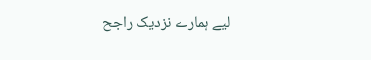لیے ہمارے نزدیک راجح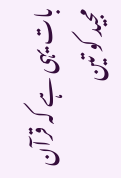بات یہی ہے کہ قرآن مجید کو تین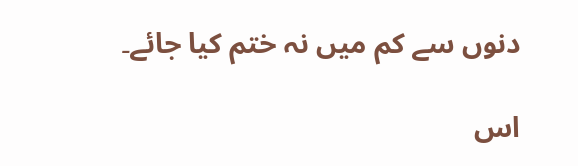دنوں سے کم میں نہ ختم کیا جائے۔

اس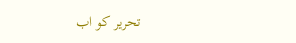تحریر کو اب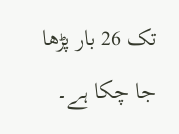تک 26 بار پڑھا جا چکا ہے۔